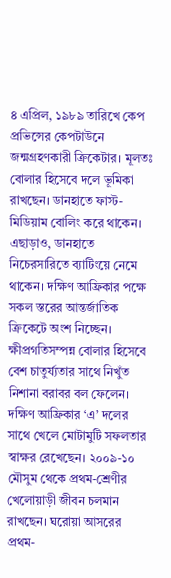৪ এপ্রিল, ১৯৮৯ তারিখে কেপ প্রভিন্সের কেপটাউনে জন্মগ্রহণকারী ক্রিকেটার। মূলতঃ বোলার হিসেবে দলে ভূমিকা রাখছেন। ডানহাতে ফাস্ট-মিডিয়াম বোলিং করে থাকেন। এছাড়াও, ডানহাতে নিচেরসারিতে ব্যাটিংয়ে নেমে থাকেন। দক্ষিণ আফ্রিকার পক্ষে সকল স্তরের আন্তর্জাতিক ক্রিকেটে অংশ নিচ্ছেন।
ক্ষীপ্রগতিসম্পন্ন বোলার হিসেবে বেশ চাতুর্য্যতার সাথে নিখুঁত নিশানা বরাবর বল ফেলেন। দক্ষিণ আফ্রিকার ‘এ’ দলের সাথে খেলে মোটামুটি সফলতার স্বাক্ষর রেখেছেন। ২০০৯-১০ মৌসুম থেকে প্রথম-শ্রেণীর খেলোয়াড়ী জীবন চলমান রাখছেন। ঘরোয়া আসরের প্রথম-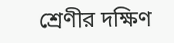শ্রেণীর দক্ষিণ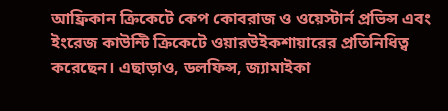আফ্রিকান ক্রিকেটে কেপ কোবরাজ ও ওয়েস্টার্ন প্রভিন্স এবং ইংরেজ কাউন্টি ক্রিকেটে ওয়ারউইকশায়ারের প্রতিনিধিত্ব করেছেন। এছাড়াও, ডলফিন্স, জ্যামাইকা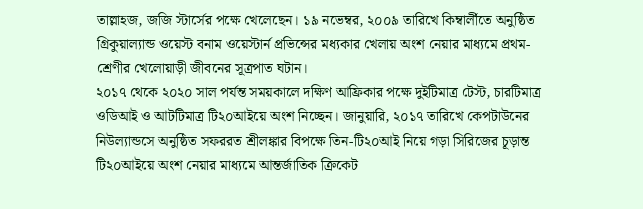তাল্লাহজ, জজি স্টার্সের পক্ষে খেলেছেন। ১৯ নভেম্বর, ২০০৯ তারিখে কিম্বার্লীতে অনুষ্ঠিত গ্রিকুয়াল্যান্ড ওয়েস্ট বনাম ওয়েস্টার্ন প্রভিন্সের মধ্যকার খেলায় অংশ নেয়ার মাধ্যমে প্রথম-শ্রেণীর খেলোয়াড়ী জীবনের সূত্রপাত ঘটান।
২০১৭ থেকে ২০২০ সাল পর্যন্ত সময়কালে দক্ষিণ আফ্রিকার পক্ষে দুইটিমাত্র টেস্ট, চারটিমাত্র ওডিআই ও আটটিমাত্র টি২০আইয়ে অংশ নিচ্ছেন। জানুয়ারি, ২০১৭ তারিখে কেপটাউনের নিউল্যান্ডসে অনুষ্ঠিত সফররত শ্রীলঙ্কার বিপক্ষে তিন-টি২০আই নিয়ে গড়া সিরিজের চূড়ান্ত টি২০আইয়ে অংশ নেয়ার মাধ্যমে আন্তর্জাতিক ক্রিকেট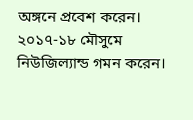অঙ্গনে প্রবেশ করেন। ২০১৭-১৮ মৌসুমে নিউজিল্যান্ড গমন করেন।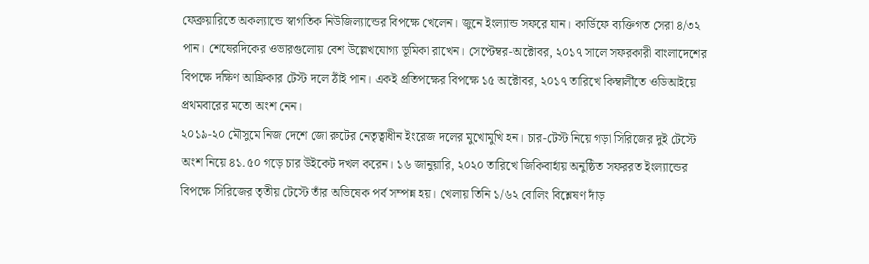ফেব্রুয়ারিতে অকল্যান্ডে স্বাগতিক নিউজিল্যান্ডের বিপক্ষে খেলেন। জুনে ইংল্যান্ড সফরে যান। কার্ডিফে ব্যক্তিগত সেরা ৪/৩২ পান। শেষেরদিকের ওভারগুলোয় বেশ উল্লেখযোগ্য ভূমিকা রাখেন। সেপ্টেম্বর-অক্টোবর, ২০১৭ সালে সফরকারী বাংলাদেশের বিপক্ষে দক্ষিণ আফ্রিকার টেস্ট দলে ঠাঁই পান। একই প্রতিপক্ষের বিপক্ষে ১৫ অক্টোবর, ২০১৭ তারিখে কিম্বার্লীতে ওডিআইয়ে প্রথমবারের মতো অংশ নেন।
২০১৯-২০ মৌসুমে নিজ দেশে জো রুটের নেতৃত্বাধীন ইংরেজ দলের মুখোমুখি হন। চার-টেস্ট নিয়ে গড়া সিরিজের দুই টেস্টে অংশ নিয়ে ৪১.৫০ গড়ে চার উইকেট দখল করেন। ১৬ জানুয়ারি, ২০২০ তারিখে জিকিবার্হায় অনুষ্ঠিত সফররত ইংল্যান্ডের বিপক্ষে সিরিজের তৃতীয় টেস্টে তাঁর অভিষেক পর্ব সম্পন্ন হয়। খেলায় তিনি ১/৬২ বোলিং বিশ্লেষণ দাঁড়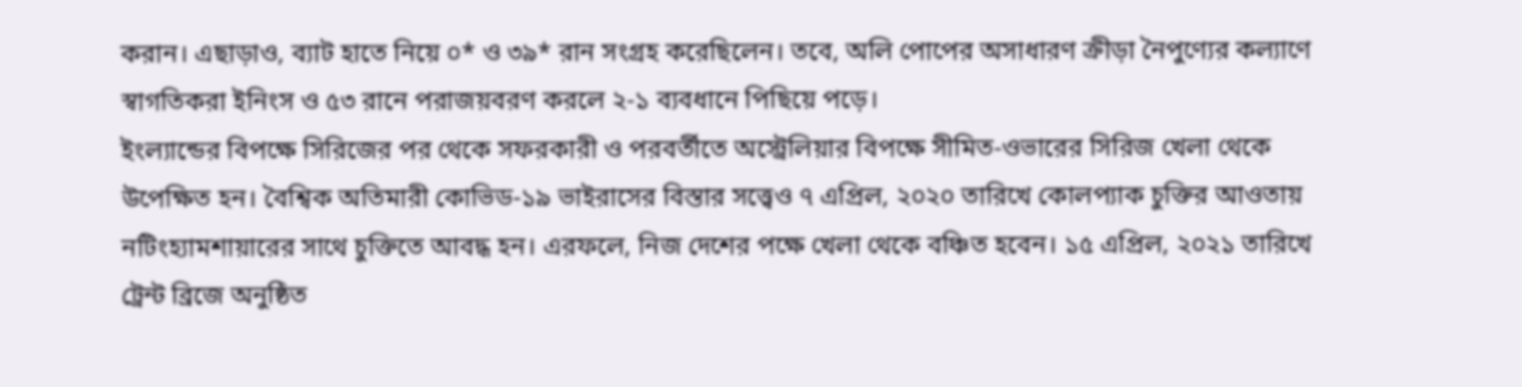করান। এছাড়াও, ব্যাট হাতে নিয়ে ০* ও ৩৯* রান সংগ্রহ করেছিলেন। তবে, অলি পোপের অসাধারণ ক্রীড়া নৈপুণ্যের কল্যাণে স্বাগতিকরা ইনিংস ও ৫৩ রানে পরাজয়বরণ করলে ২-১ ব্যবধানে পিছিয়ে পড়ে।
ইংল্যান্ডের বিপক্ষে সিরিজের পর থেকে সফরকারী ও পরবর্তীতে অস্ট্রেলিয়ার বিপক্ষে সীমিত-ওভারের সিরিজ খেলা থেকে উপেক্ষিত হন। বৈশ্বিক অতিমারী কোভিড-১৯ ভাইরাসের বিস্তার সত্ত্বেও ৭ এপ্রিল, ২০২০ তারিখে কোলপ্যাক চুক্তির আওতায় নটিংহ্যামশায়ারের সাথে চুক্তিতে আবদ্ধ হন। এরফলে, নিজ দেশের পক্ষে খেলা থেকে বঞ্চিত হবেন। ১৫ এপ্রিল, ২০২১ তারিখে ট্রেন্ট ব্রিজে অনুষ্ঠিত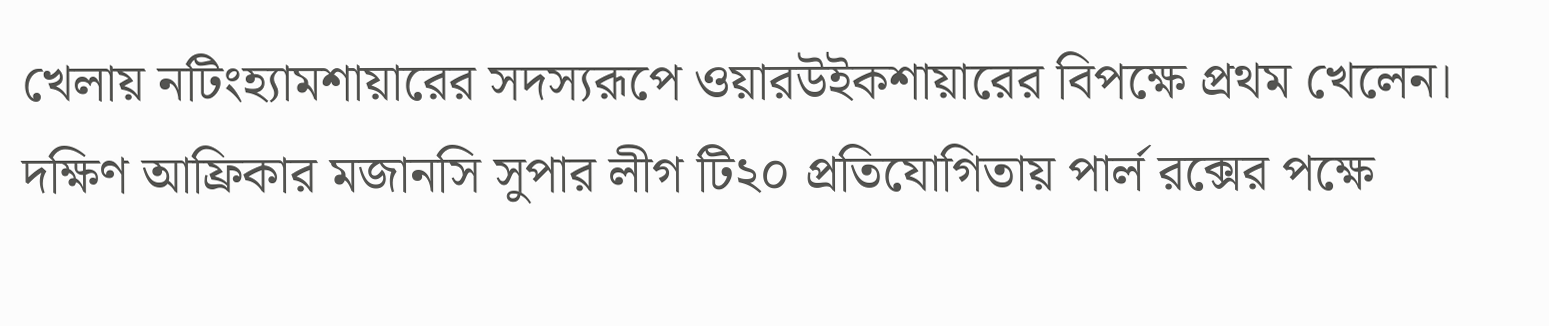খেলায় নটিংহ্যামশায়ারের সদস্যরূপে ওয়ারউইকশায়ারের বিপক্ষে প্রথম খেলেন।
দক্ষিণ আফ্রিকার মজানসি সুপার লীগ টি২০ প্রতিযোগিতায় পার্ল রক্সের পক্ষে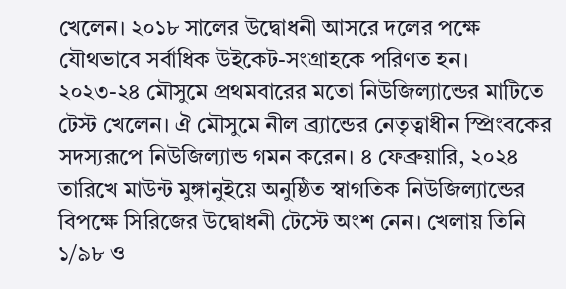খেলেন। ২০১৮ সালের উদ্বোধনী আসরে দলের পক্ষে যৌথভাবে সর্বাধিক উইকেট-সংগ্রাহকে পরিণত হন।
২০২৩-২৪ মৌসুমে প্রথমবারের মতো নিউজিল্যান্ডের মাটিতে টেস্ট খেলেন। ঐ মৌসুমে নীল ব্র্যান্ডের নেতৃত্বাধীন স্প্রিংবকের সদস্যরূপে নিউজিল্যান্ড গমন করেন। ৪ ফেব্রুয়ারি, ২০২৪ তারিখে মাউন্ট মুঙ্গানুইয়ে অনুষ্ঠিত স্বাগতিক নিউজিল্যান্ডের বিপক্ষে সিরিজের উদ্বোধনী টেস্টে অংশ নেন। খেলায় তিনি ১/৯৮ ও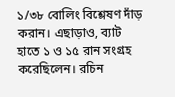১/৩৮ বোলিং বিশ্লেষণ দাঁড় করান। এছাড়াও, ব্যাট হাতে ১ ও ১৫ রান সংগ্রহ করেছিলেন। রচিন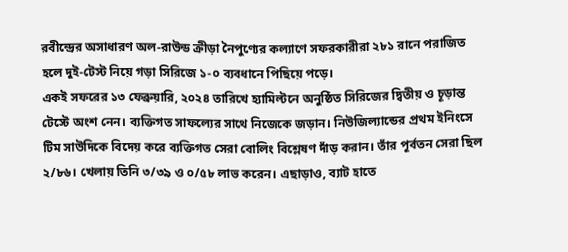রবীন্দ্রের অসাধারণ অল-রাউন্ড ক্রীড়া নৈপুণ্যের কল্যাণে সফরকারীরা ২৮১ রানে পরাজিত হলে দুই-টেস্ট নিয়ে গড়া সিরিজে ১-০ ব্যবধানে পিছিয়ে পড়ে।
একই সফরের ১৩ ফেব্রুয়ারি, ২০২৪ তারিখে হ্যামিল্টনে অনুষ্ঠিত সিরিজের দ্বিতীয় ও চূড়ান্ত টেস্টে অংশ নেন। ব্যক্তিগত সাফল্যের সাথে নিজেকে জড়ান। নিউজিল্যান্ডের প্রথম ইনিংসে টিম সাউদিকে বিদেয় করে ব্যক্তিগত সেরা বোলিং বিশ্লেষণ দাঁড় করান। তাঁর পূর্বতন সেরা ছিল ২/৮৬। খেলায় তিনি ৩/৩৯ ও ০/৫৮ লাভ করেন। এছাড়াও, ব্যাট হাতে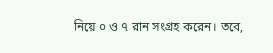নিয়ে ০ ও ৭ রান সংগ্রহ করেন। তবে,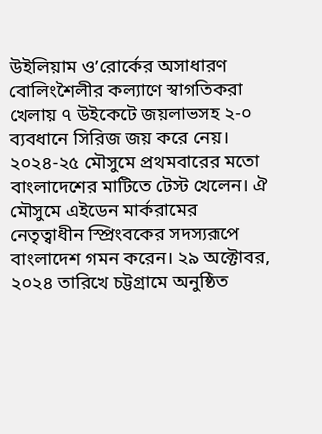উইলিয়াম ও’রোর্কের অসাধারণ বোলিংশৈলীর কল্যাণে স্বাগতিকরা খেলায় ৭ উইকেটে জয়লাভসহ ২-০ ব্যবধানে সিরিজ জয় করে নেয়।
২০২৪-২৫ মৌসুমে প্রথমবারের মতো বাংলাদেশের মাটিতে টেস্ট খেলেন। ঐ মৌসুমে এইডেন মার্করামের নেতৃত্বাধীন স্প্রিংবকের সদস্যরূপে বাংলাদেশ গমন করেন। ২৯ অক্টোবর, ২০২৪ তারিখে চট্টগ্রামে অনুষ্ঠিত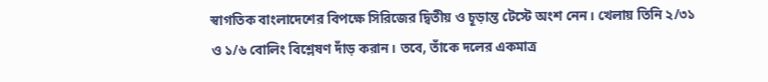স্বাগতিক বাংলাদেশের বিপক্ষে সিরিজের দ্বিতীয় ও চূড়ান্ত টেস্টে অংশ নেন। খেলায় তিনি ২/৩১ ও ১/৬ বোলিং বিশ্লেষণ দাঁড় করান। তবে, তাঁকে দলের একমাত্র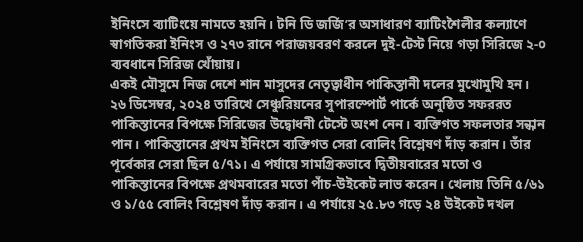ইনিংসে ব্যাটিংয়ে নামতে হয়নি। টনি ডি জর্জি’র অসাধারণ ব্যাটিংশৈলীর কল্যাণে স্বাগতিকরা ইনিংস ও ২৭৩ রানে পরাজয়বরণ করলে দুই-টেস্ট নিয়ে গড়া সিরিজে ২-০ ব্যবধানে সিরিজ খোঁয়ায়।
একই মৌসুমে নিজ দেশে শান মাসুদের নেতৃত্বাধীন পাকিস্তানী দলের মুখোমুখি হন। ২৬ ডিসেম্বর, ২০২৪ তারিখে সেঞ্চুরিয়নের সুপারস্পোর্ট পার্কে অনুষ্ঠিত সফররত পাকিস্তানের বিপক্ষে সিরিজের উদ্বোধনী টেস্টে অংশ নেন। ব্যক্তিগত সফলতার সন্ধান পান। পাকিস্তানের প্রথম ইনিংসে ব্যক্তিগত সেরা বোলিং বিশ্লেষণ দাঁড় করান। তাঁর পূর্বেকার সেরা ছিল ৫/৭১। এ পর্যায়ে সামগ্রিকভাবে দ্বিতীয়বারের মতো ও পাকিস্তানের বিপক্ষে প্রথমবারের মতো পাঁচ-উইকেট লাভ করেন। খেলায় তিনি ৫/৬১ ও ১/৫৫ বোলিং বিশ্লেষণ দাঁড় করান। এ পর্যায়ে ২৫.৮৩ গড়ে ২৪ উইকেট দখল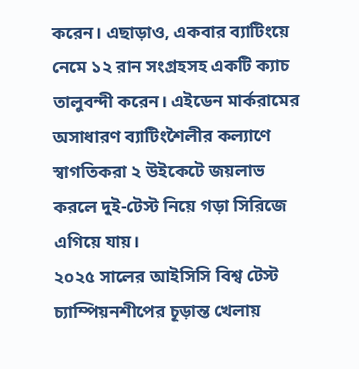করেন। এছাড়াও, একবার ব্যাটিংয়ে নেমে ১২ রান সংগ্রহসহ একটি ক্যাচ তালুবন্দী করেন। এইডেন মার্করামের অসাধারণ ব্যাটিংশৈলীর কল্যাণে স্বাগতিকরা ২ উইকেটে জয়লাভ করলে দুই-টেস্ট নিয়ে গড়া সিরিজে এগিয়ে যায়।
২০২৫ সালের আইসিসি বিশ্ব টেস্ট চ্যাম্পিয়নশীপের চূড়ান্ত খেলায়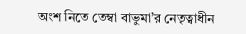অংশ নিতে তেম্বা বাভুমা’র নেতৃত্বাধীন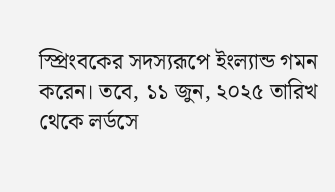স্প্রিংবকের সদস্যরূপে ইংল্যান্ড গমন করেন। তবে, ১১ জুন, ২০২৫ তারিখ থেকে লর্ডসে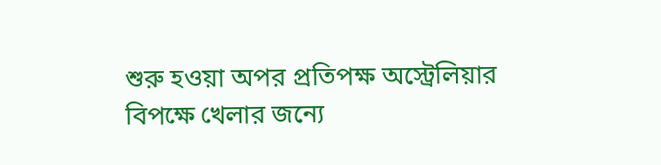শুরু হওয়া অপর প্রতিপক্ষ অস্ট্রেলিয়ার বিপক্ষে খেলার জন্যে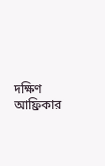দক্ষিণ আফ্রিকার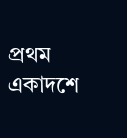প্রথম একাদশে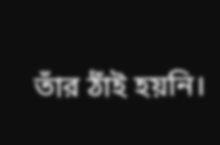তাঁর ঠাঁই হয়নি।